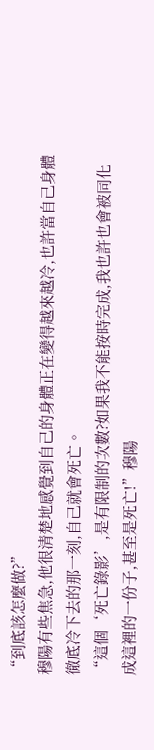“到底該怎麼做?”
穆陽有些焦急,他很清楚地感覺到自己的身體正在變得越來越冷,也許當自己身體徹底冷下去的那一刻,自己就會死亡。
“這個‘死亡錄影’,是有限制的次數?如果我不能按時完成,我也許也會被同化成這裡的一份子,甚至是死亡!”穆陽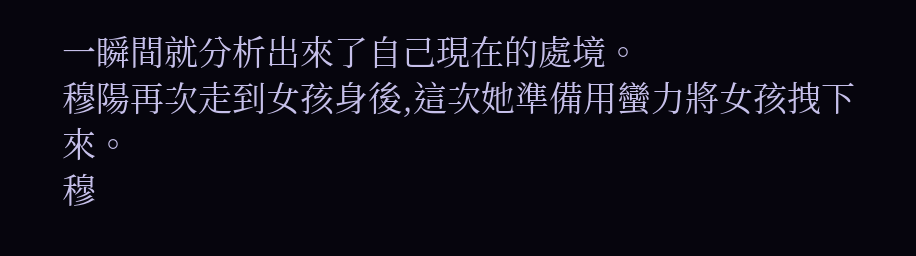一瞬間就分析出來了自己現在的處境。
穆陽再次走到女孩身後,這次她準備用蠻力將女孩拽下來。
穆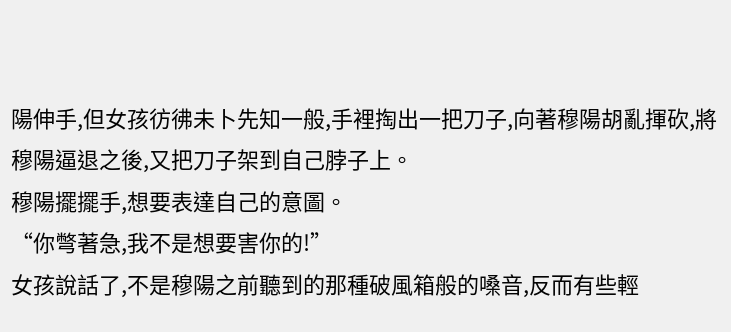陽伸手,但女孩彷彿未卜先知一般,手裡掏出一把刀子,向著穆陽胡亂揮砍,將穆陽逼退之後,又把刀子架到自己脖子上。
穆陽擺擺手,想要表達自己的意圖。
“你彆著急,我不是想要害你的!”
女孩說話了,不是穆陽之前聽到的那種破風箱般的嗓音,反而有些輕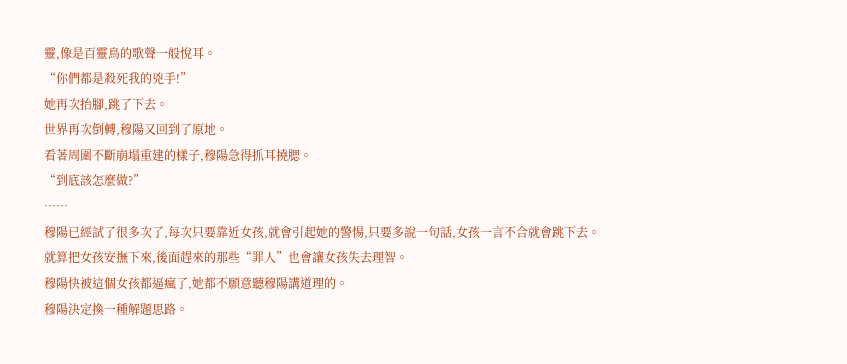靈,像是百靈鳥的歌聲一般悅耳。
“你們都是殺死我的兇手!”
她再次抬腳,跳了下去。
世界再次倒轉,穆陽又回到了原地。
看著周圍不斷崩塌重建的樣子,穆陽急得抓耳撓腮。
“到底該怎麼做?”
……
穆陽已經試了很多次了,每次只要靠近女孩,就會引起她的警惕,只要多說一句話,女孩一言不合就會跳下去。
就算把女孩安撫下來,後面趕來的那些“罪人”也會讓女孩失去理智。
穆陽快被這個女孩都逼瘋了,她都不願意聽穆陽講道理的。
穆陽決定換一種解題思路。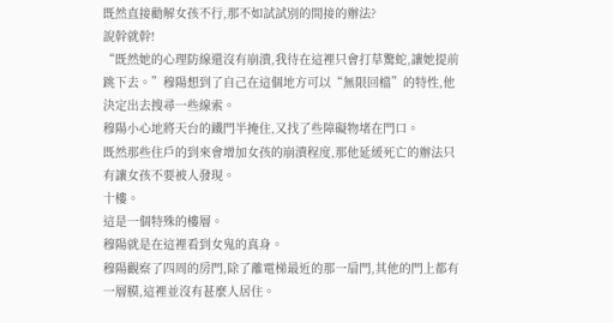既然直接勸解女孩不行,那不如試試別的間接的辦法?
說幹就幹!
“既然她的心理防線還沒有崩潰,我待在這裡只會打草驚蛇,讓她提前跳下去。”穆陽想到了自己在這個地方可以“無限回檔”的特性,他決定出去搜尋一些線索。
穆陽小心地將天台的鐵門半掩住,又找了些障礙物堵在門口。
既然那些住戶的到來會增加女孩的崩潰程度,那他延緩死亡的辦法只有讓女孩不要被人發現。
十樓。
這是一個特殊的樓層。
穆陽就是在這裡看到女鬼的真身。
穆陽觀察了四周的房門,除了離電梯最近的那一扇門,其他的門上都有一層膜,這裡並沒有甚麼人居住。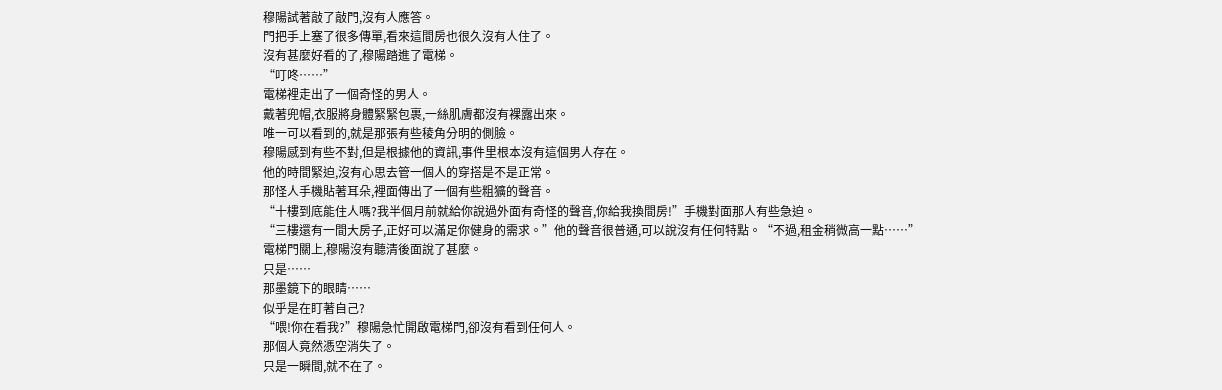穆陽試著敲了敲門,沒有人應答。
門把手上塞了很多傳單,看來這間房也很久沒有人住了。
沒有甚麼好看的了,穆陽踏進了電梯。
“叮咚……”
電梯裡走出了一個奇怪的男人。
戴著兜帽,衣服將身體緊緊包裹,一絲肌膚都沒有裸露出來。
唯一可以看到的,就是那張有些稜角分明的側臉。
穆陽感到有些不對,但是根據他的資訊,事件里根本沒有這個男人存在。
他的時間緊迫,沒有心思去管一個人的穿搭是不是正常。
那怪人手機貼著耳朵,裡面傳出了一個有些粗獷的聲音。
“十樓到底能住人嗎?我半個月前就給你說過外面有奇怪的聲音,你給我換間房!”手機對面那人有些急迫。
“三樓還有一間大房子,正好可以滿足你健身的需求。”他的聲音很普通,可以說沒有任何特點。“不過,租金稍微高一點……”
電梯門關上,穆陽沒有聽清後面說了甚麼。
只是……
那墨鏡下的眼睛……
似乎是在盯著自己?
“喂!你在看我?”穆陽急忙開啟電梯門,卻沒有看到任何人。
那個人竟然憑空消失了。
只是一瞬間,就不在了。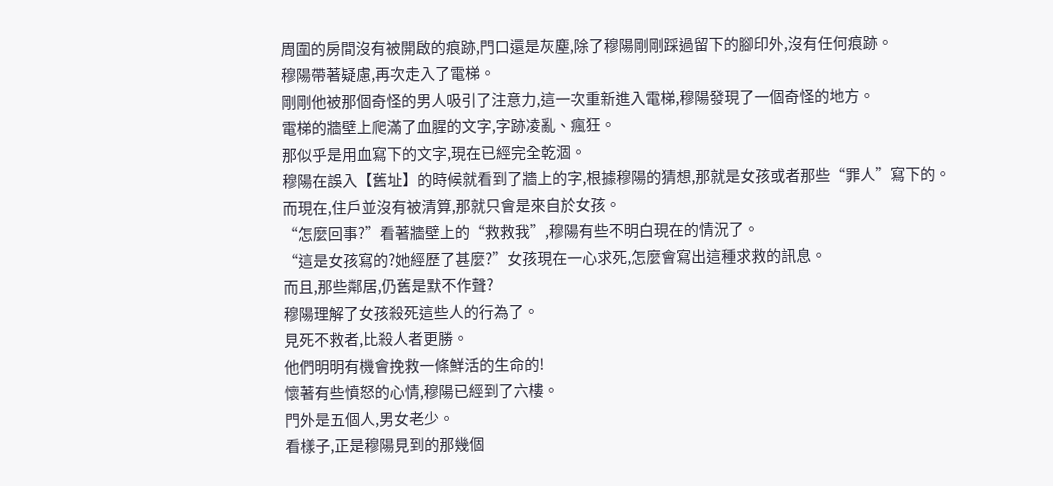周圍的房間沒有被開啟的痕跡,門口還是灰塵,除了穆陽剛剛踩過留下的腳印外,沒有任何痕跡。
穆陽帶著疑慮,再次走入了電梯。
剛剛他被那個奇怪的男人吸引了注意力,這一次重新進入電梯,穆陽發現了一個奇怪的地方。
電梯的牆壁上爬滿了血腥的文字,字跡凌亂、瘋狂。
那似乎是用血寫下的文字,現在已經完全乾涸。
穆陽在誤入【舊址】的時候就看到了牆上的字,根據穆陽的猜想,那就是女孩或者那些“罪人”寫下的。
而現在,住戶並沒有被清算,那就只會是來自於女孩。
“怎麼回事?”看著牆壁上的“救救我”,穆陽有些不明白現在的情況了。
“這是女孩寫的?她經歷了甚麼?”女孩現在一心求死,怎麼會寫出這種求救的訊息。
而且,那些鄰居,仍舊是默不作聲?
穆陽理解了女孩殺死這些人的行為了。
見死不救者,比殺人者更勝。
他們明明有機會挽救一條鮮活的生命的!
懷著有些憤怒的心情,穆陽已經到了六樓。
門外是五個人,男女老少。
看樣子,正是穆陽見到的那幾個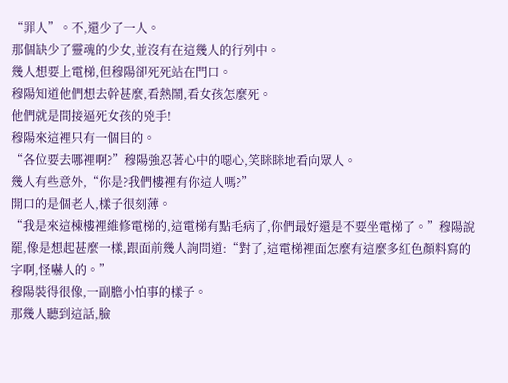“罪人”。不,還少了一人。
那個缺少了靈魂的少女,並沒有在這幾人的行列中。
幾人想要上電梯,但穆陽卻死死站在門口。
穆陽知道他們想去幹甚麼,看熱鬧,看女孩怎麼死。
他們就是間接逼死女孩的兇手!
穆陽來這裡只有一個目的。
“各位要去哪裡啊?”穆陽強忍著心中的噁心,笑眯眯地看向眾人。
幾人有些意外,“你是?我們樓裡有你這人嗎?”
開口的是個老人,樣子很刻薄。
“我是來這棟樓裡維修電梯的,這電梯有點毛病了,你們最好還是不要坐電梯了。”穆陽說罷,像是想起甚麼一樣,跟面前幾人詢問道:“對了,這電梯裡面怎麼有這麼多紅色顏料寫的字啊,怪嚇人的。”
穆陽裝得很像,一副膽小怕事的樣子。
那幾人聽到這話,臉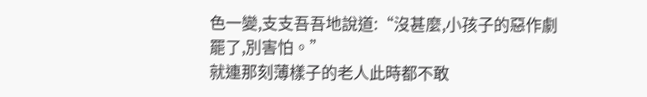色一變,支支吾吾地說道:“沒甚麼,小孩子的惡作劇罷了,別害怕。”
就連那刻薄樣子的老人此時都不敢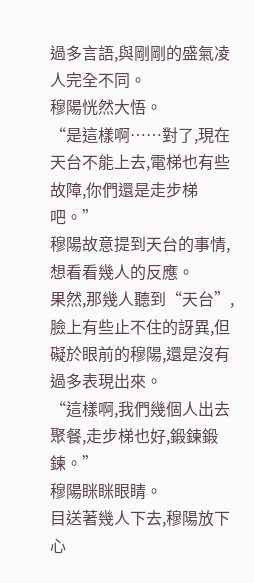過多言語,與剛剛的盛氣凌人完全不同。
穆陽恍然大悟。
“是這樣啊……對了,現在天台不能上去,電梯也有些故障,你們還是走步梯吧。”
穆陽故意提到天台的事情,想看看幾人的反應。
果然,那幾人聽到“天台”,臉上有些止不住的訝異,但礙於眼前的穆陽,還是沒有過多表現出來。
“這樣啊,我們幾個人出去聚餐,走步梯也好,鍛鍊鍛鍊。”
穆陽眯眯眼睛。
目送著幾人下去,穆陽放下心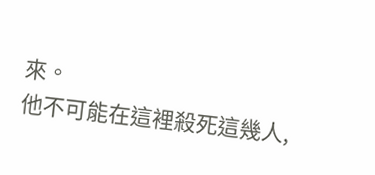來。
他不可能在這裡殺死這幾人,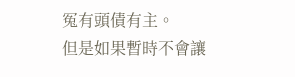冤有頭債有主。
但是如果暫時不會讓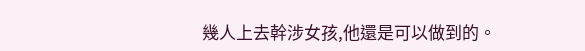幾人上去幹涉女孩,他還是可以做到的。